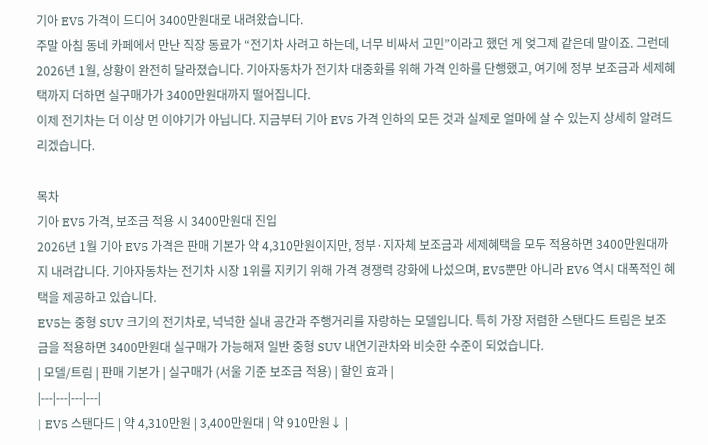기아 EV5 가격이 드디어 3400만원대로 내려왔습니다.
주말 아침 동네 카페에서 만난 직장 동료가 “전기차 사려고 하는데, 너무 비싸서 고민”이라고 했던 게 엊그제 같은데 말이죠. 그런데 2026년 1월, 상황이 완전히 달라졌습니다. 기아자동차가 전기차 대중화를 위해 가격 인하를 단행했고, 여기에 정부 보조금과 세제혜택까지 더하면 실구매가가 3400만원대까지 떨어집니다.
이제 전기차는 더 이상 먼 이야기가 아닙니다. 지금부터 기아 EV5 가격 인하의 모든 것과 실제로 얼마에 살 수 있는지 상세히 알려드리겠습니다.

목차
기아 EV5 가격, 보조금 적용 시 3400만원대 진입
2026년 1월 기아 EV5 가격은 판매 기본가 약 4,310만원이지만, 정부·지자체 보조금과 세제혜택을 모두 적용하면 3400만원대까지 내려갑니다. 기아자동차는 전기차 시장 1위를 지키기 위해 가격 경쟁력 강화에 나섰으며, EV5뿐만 아니라 EV6 역시 대폭적인 혜택을 제공하고 있습니다.
EV5는 중형 SUV 크기의 전기차로, 넉넉한 실내 공간과 주행거리를 자랑하는 모델입니다. 특히 가장 저렴한 스탠다드 트림은 보조금을 적용하면 3400만원대 실구매가 가능해져 일반 중형 SUV 내연기관차와 비슷한 수준이 되었습니다.
| 모델/트림 | 판매 기본가 | 실구매가 (서울 기준 보조금 적용) | 할인 효과 |
|---|---|---|---|
| EV5 스탠다드 | 약 4,310만원 | 3,400만원대 | 약 910만원↓ |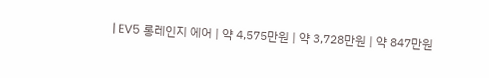| EV5 롱레인지 에어 | 약 4,575만원 | 약 3,728만원 | 약 847만원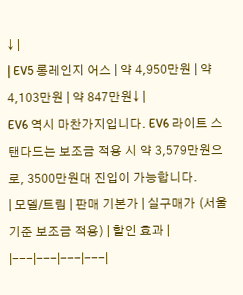↓ |
| EV5 롱레인지 어스 | 약 4,950만원 | 약 4,103만원 | 약 847만원↓ |
EV6 역시 마찬가지입니다. EV6 라이트 스탠다드는 보조금 적용 시 약 3,579만원으로, 3500만원대 진입이 가능합니다.
| 모델/트림 | 판매 기본가 | 실구매가 (서울 기준 보조금 적용) | 할인 효과 |
|---|---|---|---|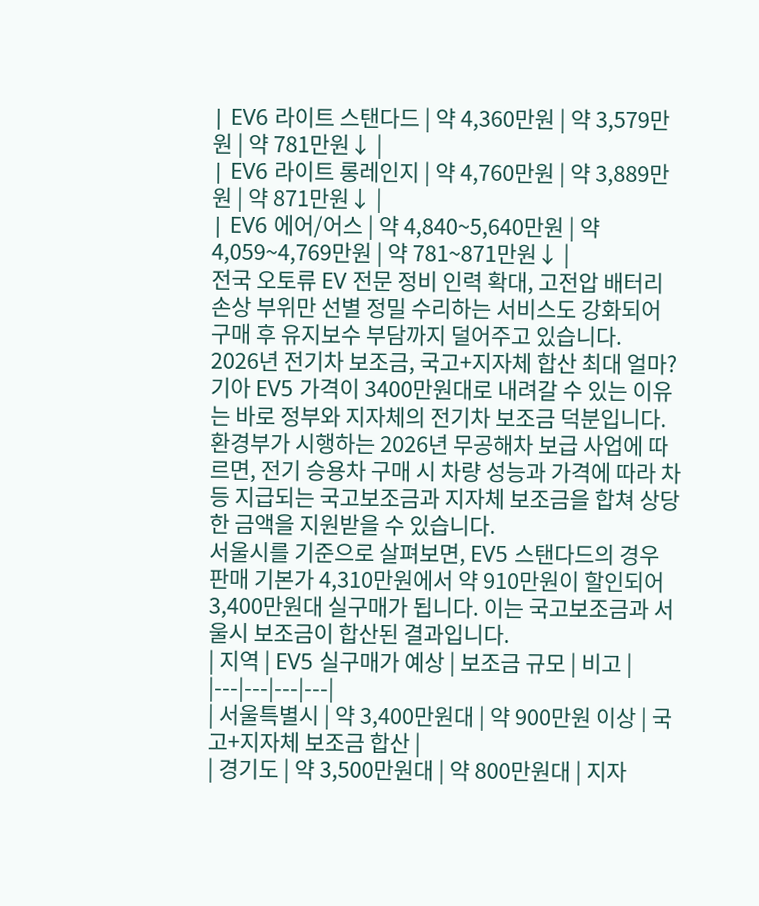| EV6 라이트 스탠다드 | 약 4,360만원 | 약 3,579만원 | 약 781만원↓ |
| EV6 라이트 롱레인지 | 약 4,760만원 | 약 3,889만원 | 약 871만원↓ |
| EV6 에어/어스 | 약 4,840~5,640만원 | 약 4,059~4,769만원 | 약 781~871만원↓ |
전국 오토류 EV 전문 정비 인력 확대, 고전압 배터리 손상 부위만 선별 정밀 수리하는 서비스도 강화되어 구매 후 유지보수 부담까지 덜어주고 있습니다.
2026년 전기차 보조금, 국고+지자체 합산 최대 얼마?
기아 EV5 가격이 3400만원대로 내려갈 수 있는 이유는 바로 정부와 지자체의 전기차 보조금 덕분입니다. 환경부가 시행하는 2026년 무공해차 보급 사업에 따르면, 전기 승용차 구매 시 차량 성능과 가격에 따라 차등 지급되는 국고보조금과 지자체 보조금을 합쳐 상당한 금액을 지원받을 수 있습니다.
서울시를 기준으로 살펴보면, EV5 스탠다드의 경우 판매 기본가 4,310만원에서 약 910만원이 할인되어 3,400만원대 실구매가 됩니다. 이는 국고보조금과 서울시 보조금이 합산된 결과입니다.
| 지역 | EV5 실구매가 예상 | 보조금 규모 | 비고 |
|---|---|---|---|
| 서울특별시 | 약 3,400만원대 | 약 900만원 이상 | 국고+지자체 보조금 합산 |
| 경기도 | 약 3,500만원대 | 약 800만원대 | 지자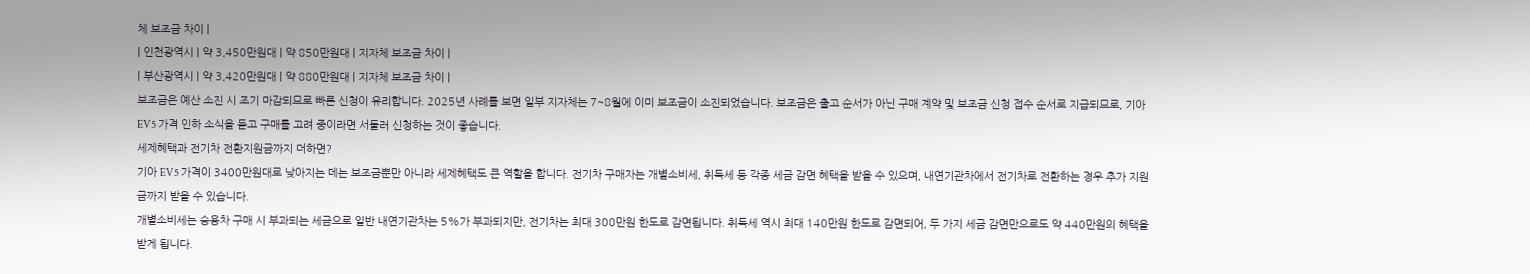체 보조금 차이 |
| 인천광역시 | 약 3,450만원대 | 약 850만원대 | 지자체 보조금 차이 |
| 부산광역시 | 약 3,420만원대 | 약 880만원대 | 지자체 보조금 차이 |
보조금은 예산 소진 시 조기 마감되므로 빠른 신청이 유리합니다. 2025년 사례를 보면 일부 지자체는 7~8월에 이미 보조금이 소진되었습니다. 보조금은 출고 순서가 아닌 구매 계약 및 보조금 신청 접수 순서로 지급되므로, 기아 EV5 가격 인하 소식을 듣고 구매를 고려 중이라면 서둘러 신청하는 것이 좋습니다.
세제혜택과 전기차 전환지원금까지 더하면?
기아 EV5 가격이 3400만원대로 낮아지는 데는 보조금뿐만 아니라 세제혜택도 큰 역할을 합니다. 전기차 구매자는 개별소비세, 취득세 등 각종 세금 감면 혜택을 받을 수 있으며, 내연기관차에서 전기차로 전환하는 경우 추가 지원금까지 받을 수 있습니다.
개별소비세는 승용차 구매 시 부과되는 세금으로 일반 내연기관차는 5%가 부과되지만, 전기차는 최대 300만원 한도로 감면됩니다. 취득세 역시 최대 140만원 한도로 감면되어, 두 가지 세금 감면만으로도 약 440만원의 혜택을 받게 됩니다.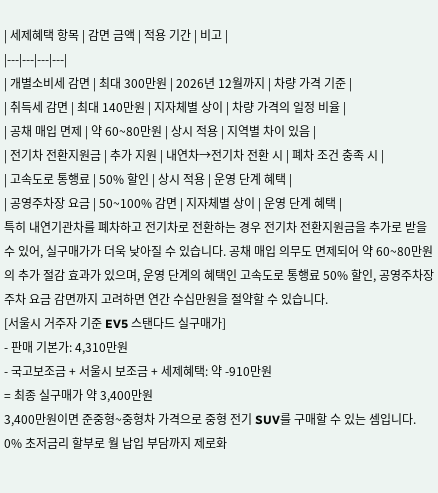| 세제혜택 항목 | 감면 금액 | 적용 기간 | 비고 |
|---|---|---|---|
| 개별소비세 감면 | 최대 300만원 | 2026년 12월까지 | 차량 가격 기준 |
| 취득세 감면 | 최대 140만원 | 지자체별 상이 | 차량 가격의 일정 비율 |
| 공채 매입 면제 | 약 60~80만원 | 상시 적용 | 지역별 차이 있음 |
| 전기차 전환지원금 | 추가 지원 | 내연차→전기차 전환 시 | 폐차 조건 충족 시 |
| 고속도로 통행료 | 50% 할인 | 상시 적용 | 운영 단계 혜택 |
| 공영주차장 요금 | 50~100% 감면 | 지자체별 상이 | 운영 단계 혜택 |
특히 내연기관차를 폐차하고 전기차로 전환하는 경우 전기차 전환지원금을 추가로 받을 수 있어, 실구매가가 더욱 낮아질 수 있습니다. 공채 매입 의무도 면제되어 약 60~80만원의 추가 절감 효과가 있으며, 운영 단계의 혜택인 고속도로 통행료 50% 할인, 공영주차장 주차 요금 감면까지 고려하면 연간 수십만원을 절약할 수 있습니다.
[서울시 거주자 기준 EV5 스탠다드 실구매가]
- 판매 기본가: 4,310만원
- 국고보조금 + 서울시 보조금 + 세제혜택: 약 -910만원
= 최종 실구매가 약 3,400만원
3,400만원이면 준중형~중형차 가격으로 중형 전기 SUV를 구매할 수 있는 셈입니다.
0% 초저금리 할부로 월 납입 부담까지 제로화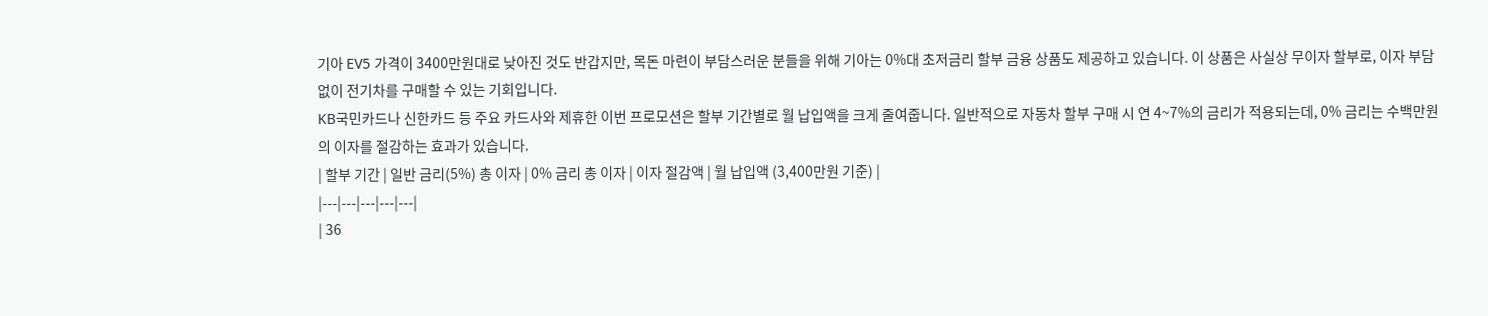기아 EV5 가격이 3400만원대로 낮아진 것도 반갑지만, 목돈 마련이 부담스러운 분들을 위해 기아는 0%대 초저금리 할부 금융 상품도 제공하고 있습니다. 이 상품은 사실상 무이자 할부로, 이자 부담 없이 전기차를 구매할 수 있는 기회입니다.
KB국민카드나 신한카드 등 주요 카드사와 제휴한 이번 프로모션은 할부 기간별로 월 납입액을 크게 줄여줍니다. 일반적으로 자동차 할부 구매 시 연 4~7%의 금리가 적용되는데, 0% 금리는 수백만원의 이자를 절감하는 효과가 있습니다.
| 할부 기간 | 일반 금리(5%) 총 이자 | 0% 금리 총 이자 | 이자 절감액 | 월 납입액 (3,400만원 기준) |
|---|---|---|---|---|
| 36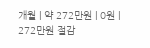개월 | 약 272만원 | 0원 | 272만원 절감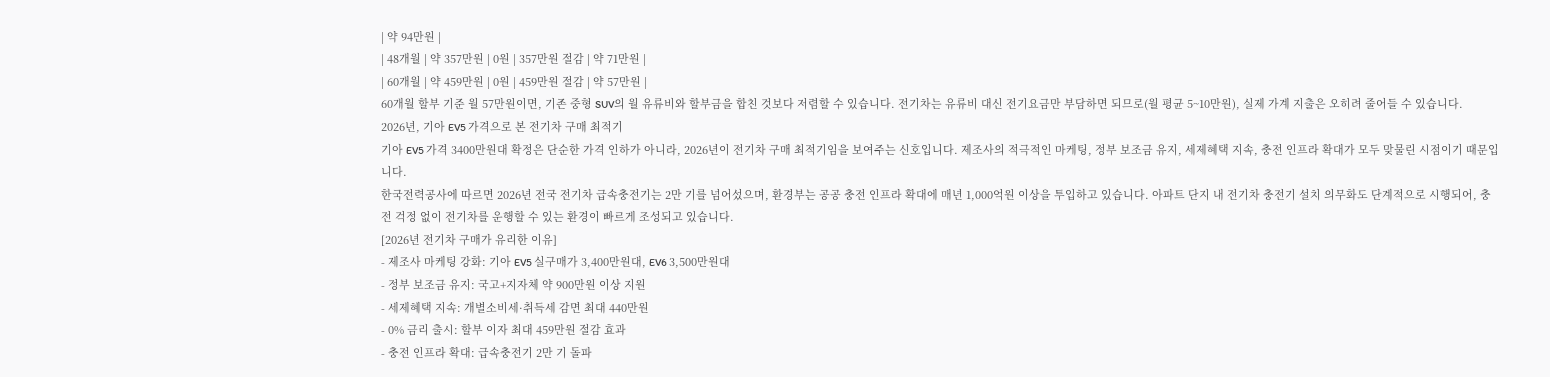| 약 94만원 |
| 48개월 | 약 357만원 | 0원 | 357만원 절감 | 약 71만원 |
| 60개월 | 약 459만원 | 0원 | 459만원 절감 | 약 57만원 |
60개월 할부 기준 월 57만원이면, 기존 중형 SUV의 월 유류비와 할부금을 합친 것보다 저렴할 수 있습니다. 전기차는 유류비 대신 전기요금만 부담하면 되므로(월 평균 5~10만원), 실제 가계 지출은 오히려 줄어들 수 있습니다.
2026년, 기아 EV5 가격으로 본 전기차 구매 최적기
기아 EV5 가격 3400만원대 확정은 단순한 가격 인하가 아니라, 2026년이 전기차 구매 최적기임을 보여주는 신호입니다. 제조사의 적극적인 마케팅, 정부 보조금 유지, 세제혜택 지속, 충전 인프라 확대가 모두 맞물린 시점이기 때문입니다.
한국전력공사에 따르면 2026년 전국 전기차 급속충전기는 2만 기를 넘어섰으며, 환경부는 공공 충전 인프라 확대에 매년 1,000억원 이상을 투입하고 있습니다. 아파트 단지 내 전기차 충전기 설치 의무화도 단계적으로 시행되어, 충전 걱정 없이 전기차를 운행할 수 있는 환경이 빠르게 조성되고 있습니다.
[2026년 전기차 구매가 유리한 이유]
- 제조사 마케팅 강화: 기아 EV5 실구매가 3,400만원대, EV6 3,500만원대
- 정부 보조금 유지: 국고+지자체 약 900만원 이상 지원
- 세제혜택 지속: 개별소비세·취득세 감면 최대 440만원
- 0% 금리 출시: 할부 이자 최대 459만원 절감 효과
- 충전 인프라 확대: 급속충전기 2만 기 돌파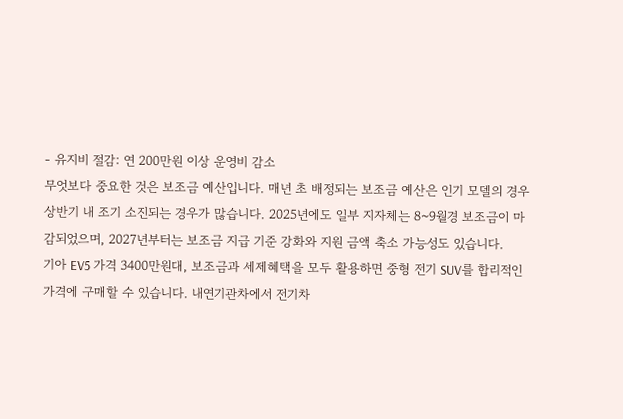- 유지비 절감: 연 200만원 이상 운영비 감소
무엇보다 중요한 것은 보조금 예산입니다. 매년 초 배정되는 보조금 예산은 인기 모델의 경우 상반기 내 조기 소진되는 경우가 많습니다. 2025년에도 일부 지자체는 8~9월경 보조금이 마감되었으며, 2027년부터는 보조금 지급 기준 강화와 지원 금액 축소 가능성도 있습니다.
기아 EV5 가격 3400만원대, 보조금과 세제혜택을 모두 활용하면 중형 전기 SUV를 합리적인 가격에 구매할 수 있습니다. 내연기관차에서 전기차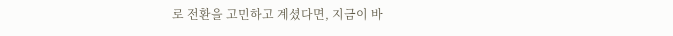로 전환을 고민하고 계셨다면, 지금이 바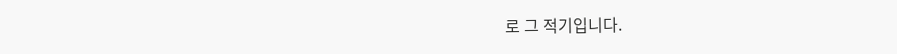로 그 적기입니다.